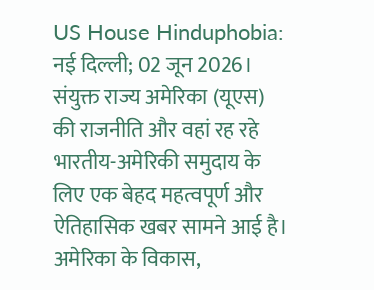US House Hinduphobia: नई दिल्ली; 02 जून 2026। संयुक्त राज्य अमेरिका (यूएस) की राजनीति और वहां रह रहे भारतीय-अमेरिकी समुदाय के लिए एक बेहद महत्वपूर्ण और ऐतिहासिक खबर सामने आई है। अमेरिका के विकास,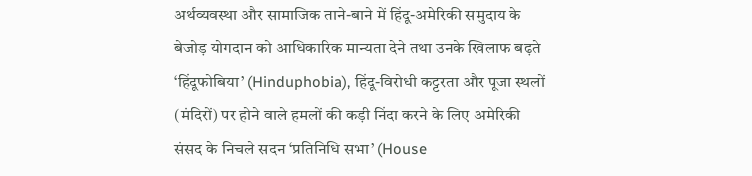अर्थव्यवस्था और सामाजिक ताने-बाने में हिंदू-अमेरिकी समुदाय के बेजोड़ योगदान को आधिकारिक मान्यता देने तथा उनके खिलाफ बढ़ते ‘हिंदूफोबिया’ (Hinduphobia), हिंदू-विरोधी कट्टरता और पूजा स्थलों (मंदिरों) पर होने वाले हमलों की कड़ी निंदा करने के लिए अमेरिकी संसद के निचले सदन ‘प्रतिनिधि सभा’ (House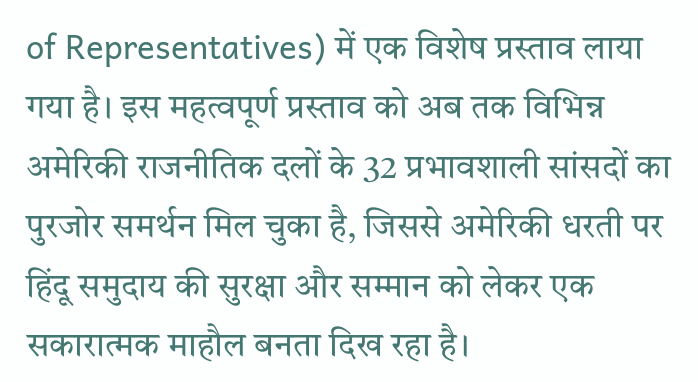of Representatives) में एक विशेष प्रस्ताव लाया गया है। इस महत्वपूर्ण प्रस्ताव को अब तक विभिन्न अमेरिकी राजनीतिक दलों के 32 प्रभावशाली सांसदों का पुरजोर समर्थन मिल चुका है, जिससे अमेरिकी धरती पर हिंदू समुदाय की सुरक्षा और सम्मान को लेकर एक सकारात्मक माहौल बनता दिख रहा है।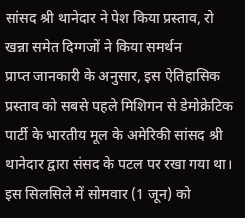सांसद श्री थानेदार ने पेश किया प्रस्ताव, रो खन्ना समेत दिग्गजों ने किया समर्थन
प्राप्त जानकारी के अनुसार, इस ऐतिहासिक प्रस्ताव को सबसे पहले मिशिगन से डेमोक्रेटिक पार्टी के भारतीय मूल के अमेरिकी सांसद श्री थानेदार द्वारा संसद के पटल पर रखा गया था। इस सिलसिले में सोमवार (1 जून) को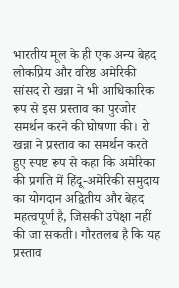भारतीय मूल के ही एक अन्य बेहद लोकप्रिय और वरिष्ठ अमेरिकी सांसद रो खन्ना ने भी आधिकारिक रूप से इस प्रस्ताव का पुरजोर समर्थन करने की घोषणा की। रो खन्ना ने प्रस्ताव का समर्थन करते हुए स्पष्ट रूप से कहा कि अमेरिका की प्रगति में हिंदू-अमेरिकी समुदाय का योगदान अद्वितीय और बेहद महत्वपूर्ण है, जिसकी उपेक्षा नहीं की जा सकती। गौरतलब है कि यह प्रस्ताव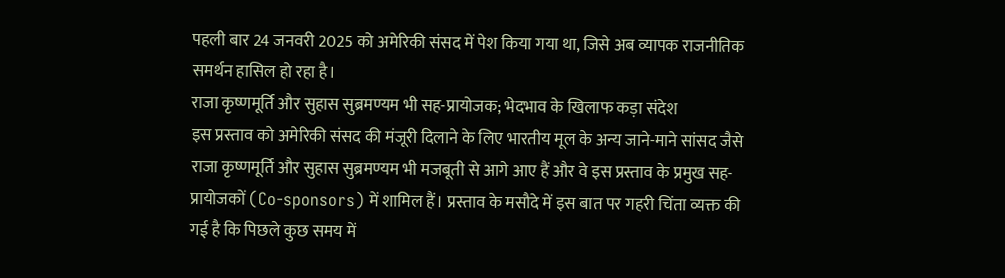पहली बार 24 जनवरी 2025 को अमेरिकी संसद में पेश किया गया था, जिसे अब व्यापक राजनीतिक समर्थन हासिल हो रहा है।
राजा कृष्णमूर्ति और सुहास सुब्रमण्यम भी सह-प्रायोजक; भेदभाव के खिलाफ कड़ा संदेश
इस प्रस्ताव को अमेरिकी संसद की मंजूरी दिलाने के लिए भारतीय मूल के अन्य जाने-माने सांसद जैसे राजा कृष्णमूर्ति और सुहास सुब्रमण्यम भी मजबूती से आगे आए हैं और वे इस प्रस्ताव के प्रमुख सह-प्रायोजकों (Co-sponsors) में शामिल हैं। प्रस्ताव के मसौदे में इस बात पर गहरी चिंता व्यक्त की गई है कि पिछले कुछ समय में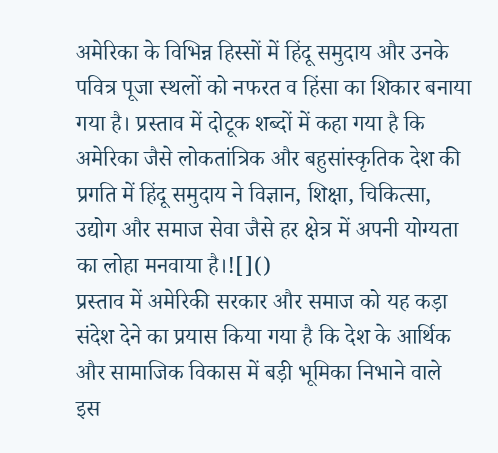अमेरिका के विभिन्न हिस्सों में हिंदू समुदाय और उनके पवित्र पूजा स्थलों को नफरत व हिंसा का शिकार बनाया गया है। प्रस्ताव में दोटूक शब्दों में कहा गया है कि अमेरिका जैसे लोकतांत्रिक और बहुसांस्कृतिक देश की प्रगति में हिंदू समुदाय ने विज्ञान, शिक्षा, चिकित्सा, उद्योग और समाज सेवा जैसे हर क्षेत्र में अपनी योग्यता का लोहा मनवाया है।![]()
प्रस्ताव में अमेरिकी सरकार और समाज को यह कड़ा संदेश देने का प्रयास किया गया है कि देश के आर्थिक और सामाजिक विकास में बड़ी भूमिका निभाने वाले इस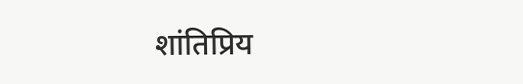शांतिप्रिय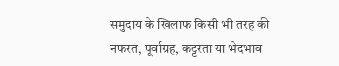समुदाय के खिलाफ किसी भी तरह की नफरत, पूर्वाग्रह, कट्टरता या भेदभाव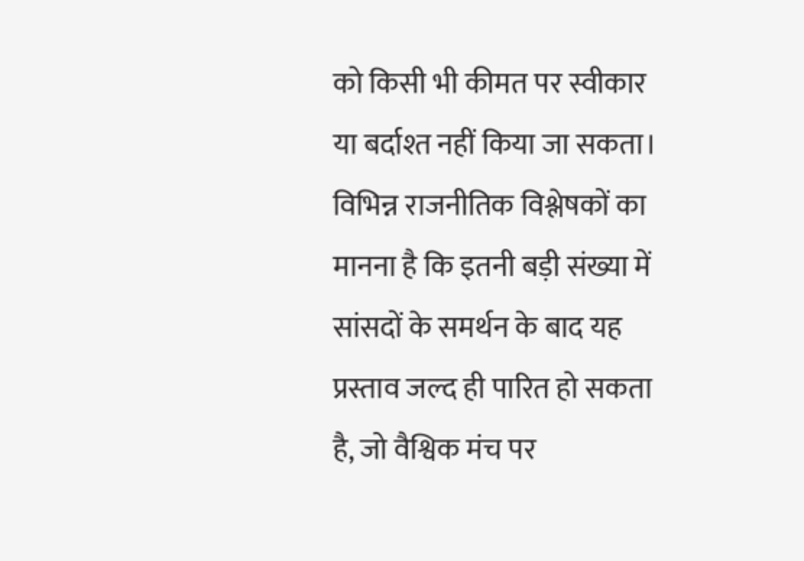को किसी भी कीमत पर स्वीकार या बर्दाश्त नहीं किया जा सकता। विभिन्न राजनीतिक विश्लेषकों का मानना है कि इतनी बड़ी संख्या में सांसदों के समर्थन के बाद यह प्रस्ताव जल्द ही पारित हो सकता है, जो वैश्विक मंच पर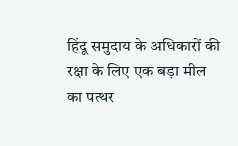हिंदू समुदाय के अधिकारों की रक्षा के लिए एक बड़ा मील का पत्थर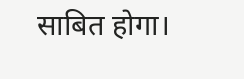साबित होगा।